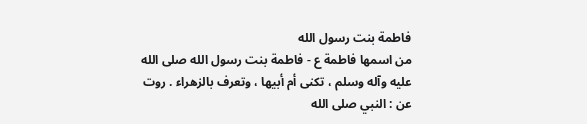فاطمة بنت رسول الله
من اسمها فاطمة ع - فاطمة بنت رسول الله صلى الله عليه وآله وسلم ، تكنى أم أبيها ، وتعرف بالزهراء . روت عن : النبي صلى الله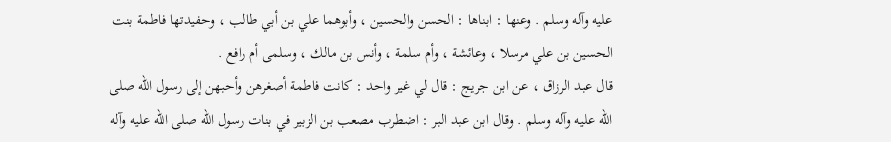عليه وآله وسلم . وعنها : ابناها : الحسن والحسين ، وأبوهما علي بن أبي طالب ، وحفيدتها فاطمة بنت الحسين بن علي مرسلا ، وعائشة ، وأم سلمة ، وأنس بن مالك ، وسلمى أم رافع .
قال عبد الرزاق ، عن ابن جريج : قال لي غير واحد : كانت فاطمة أصغرهن وأحبهن إلى رسول الله صلى الله عليه وآله وسلم . وقال ابن عبد البر : اضطرب مصعب بن الزبير في بنات رسول الله صلى الله عليه وآله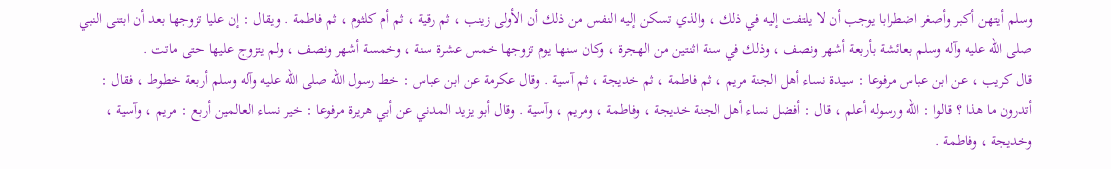وسلم أيتهن أكبر وأصغر اضطرابا يوجب أن لا يلتفت إليه في ذلك ، والذي تسكن إليه النفس من ذلك أن الأولى زينب ، ثم رقية ، ثم أم كلثوم ، ثم فاطمة . ويقال : إن عليا تزوجها بعد أن ابتنى النبي صلى الله عليه وآله وسلم بعائشة بأربعة أشهر ونصف ، وذلك في سنة اثنتين من الهجرة ، وكان سنها يوم تزوجها خمس عشرة سنة ، وخمسة أشهر ونصف ، ولم يتزوج عليها حتى ماتت .
قال كريب ، عن ابن عباس مرفوعا : سيدة نساء أهل الجنة مريم ، ثم فاطمة ، ثم خديجة ، ثم آسية . وقال عكرمة عن ابن عباس : خط رسول الله صلى الله عليه وآله وسلم أربعة خطوط ، فقال : أتدرون ما هذا ؟ قالوا : الله ورسوله أعلم ، قال : أفضل نساء أهل الجنة خديجة ، وفاطمة ، ومريم ، وآسية . وقال أبو يزيد المدني عن أبي هريرة مرفوعا : خير نساء العالمين أربع : مريم ، وآسية ، وخديجة ، وفاطمة .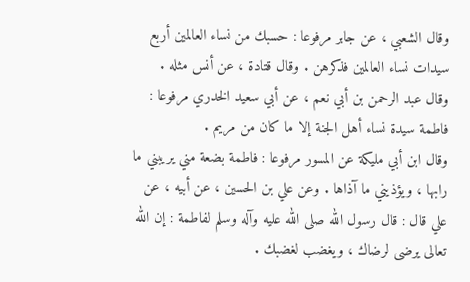وقال الشعبي ، عن جابر مرفوعا : حسبك من نساء العالمين أربع سيدات نساء العالمين فذكرهن . وقال قتادة ، عن أنس مثله . وقال عبد الرحمن بن أبي نعم ، عن أبي سعيد الخدري مرفوعا : فاطمة سيدة نساء أهل الجنة إلا ما كان من مريم .
وقال ابن أبي مليكة عن المسور مرفوعا : فاطمة بضعة مني يريبني ما رابها ، ويؤذيني ما آذاها . وعن علي بن الحسين ، عن أبيه ، عن علي قال : قال رسول الله صلى الله عليه وآله وسلم لفاطمة : إن الله تعالى يرضى لرضاك ، ويغضب لغضبك .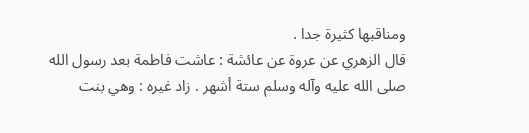ومناقبها كثيرة جدا .
قال الزهري عن عروة عن عائشة : عاشت فاطمة بعد رسول الله صلى الله عليه وآله وسلم ستة أشهر . زاد غيره : وهي بنت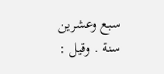سبع وعشرين سنة . وقيل :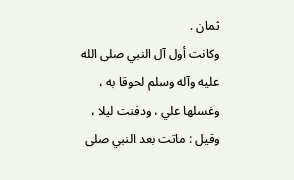ثمان .
وكانت أول آل النبي صلى الله عليه وآله وسلم لحوقا به ، وغسلها علي ، ودفنت ليلا ، وقيل : ماتت بعد النبي صلى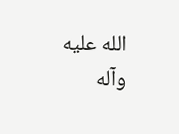الله عليه وآله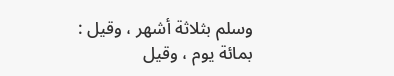وسلم بثلاثة أشهر ، وقيل : بمائة يوم ، وقيل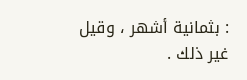: بثمانية أشهر ، وقيل غير ذلك .